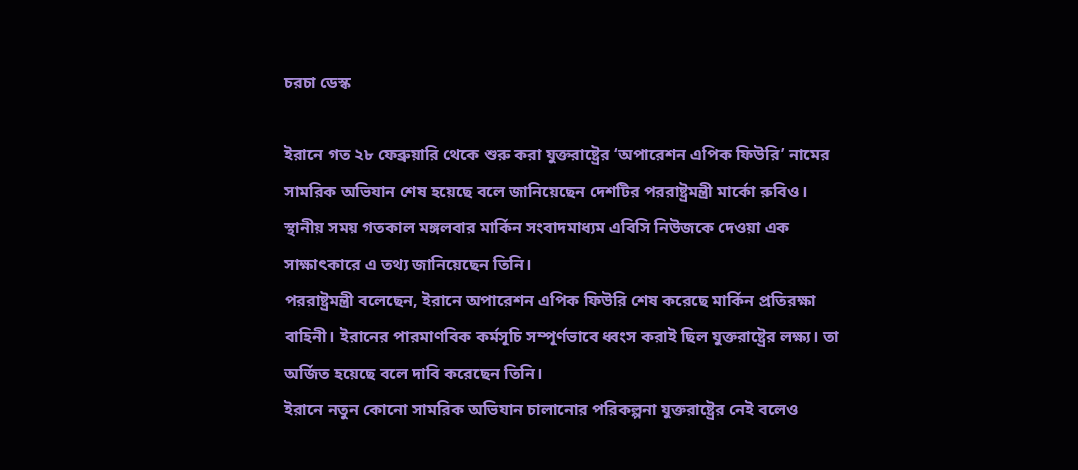চরচা ডেস্ক

ইরানে গত ২৮ ফেব্রুয়ারি থেকে শুরু করা যুক্তরাষ্ট্রের ‘অপারেশন এপিক ফিউরি’ নামের সামরিক অভিযান শেষ হয়েছে বলে জানিয়েছেন দেশটির পররাষ্ট্রমন্ত্রী মার্কো রুবিও।
স্থানীয় সময় গতকাল মঙ্গলবার মার্কিন সংবাদমাধ্যম এবিসি নিউজকে দেওয়া এক সাক্ষাৎকারে এ তথ্য জানিয়েছেন তিনি।
পররাষ্ট্রমন্ত্রী বলেছেন, ইরানে অপারেশন এপিক ফিউরি শেষ করেছে মার্কিন প্রতিরক্ষা বাহিনী। ইরানের পারমাণবিক কর্মসূচি সম্পূর্ণভাবে ধ্বংস করাই ছিল যুক্তরাষ্ট্রের লক্ষ্য। তা অর্জিত হয়েছে বলে দাবি করেছেন তিনি।
ইরানে নতুন কোনো সামরিক অভিযান চালানোর পরিকল্পনা যুক্তরাষ্ট্রের নেই বলেও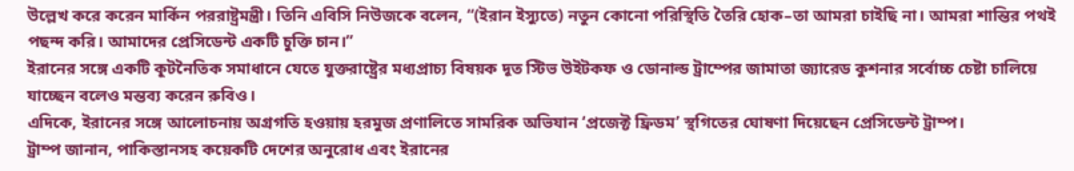উল্লেখ করে করেন মার্কিন পররাষ্ট্রমন্ত্রী। তিনি এবিসি নিউজকে বলেন, “(ইরান ইস্যুতে) নতুন কোনো পরিস্থিতি তৈরি হোক–তা আমরা চাইছি না। আমরা শান্তির পথই পছন্দ করি। আমাদের প্রেসিডেন্ট একটি চুক্তি চান।”
ইরানের সঙ্গে একটি কূটনৈতিক সমাধানে যেতে যুক্তরাষ্ট্রের মধ্যপ্রাচ্য বিষয়ক দূত স্টিভ উইটকফ ও ডোনাল্ড ট্রাম্পের জামাতা জ্যারেড কুশনার সর্বোচ্চ চেষ্টা চালিয়ে যাচ্ছেন বলেও মন্তব্য করেন রুবিও।
এদিকে, ইরানের সঙ্গে আলোচনায় অগ্রগতি হওয়ায় হরমুজ প্রণালিতে সামরিক অভিযান ‘প্রজেক্ট ফ্রিডম’ স্থগিতের ঘোষণা দিয়েছেন প্রেসিডেন্ট ট্রাম্প।
ট্রাম্প জানান, পাকিস্তানসহ কয়েকটি দেশের অনুরোধ এবং ইরানের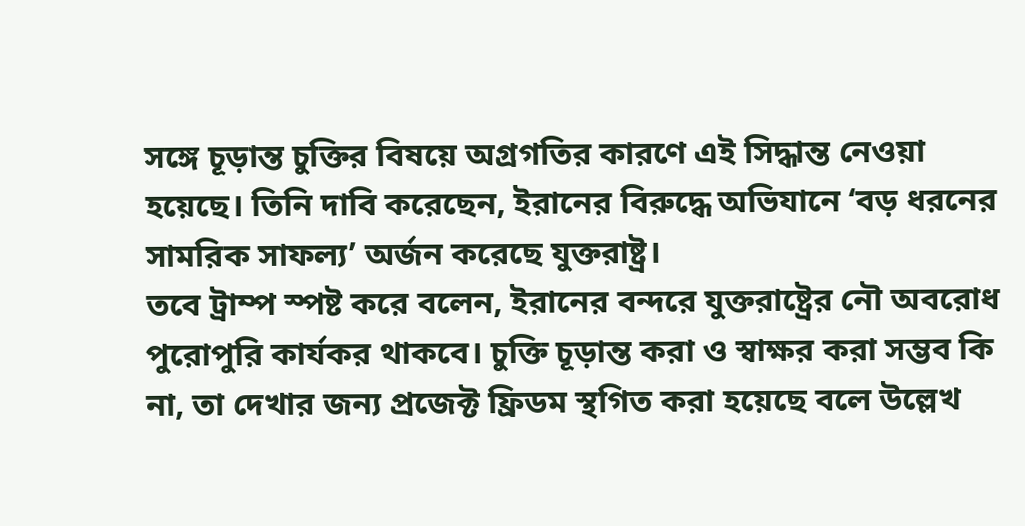সঙ্গে চূড়ান্ত চুক্তির বিষয়ে অগ্রগতির কারণে এই সিদ্ধান্ত নেওয়া হয়েছে। তিনি দাবি করেছেন, ইরানের বিরুদ্ধে অভিযানে ‘বড় ধরনের সামরিক সাফল্য’ অর্জন করেছে যুক্তরাষ্ট্র।
তবে ট্রাম্প স্পষ্ট করে বলেন, ইরানের বন্দরে যুক্তরাষ্ট্রের নৌ অবরোধ পুরোপুরি কার্যকর থাকবে। চুক্তি চূড়ান্ত করা ও স্বাক্ষর করা সম্ভব কি না, তা দেখার জন্য প্রজেক্ট ফ্রিডম স্থগিত করা হয়েছে বলে উল্লেখ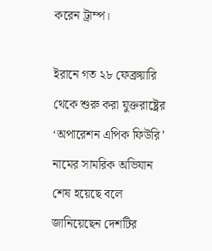করেন ট্রাম্প।

ইরানে গত ২৮ ফেব্রুয়ারি থেকে শুরু করা যুক্তরাষ্ট্রের ‘অপারেশন এপিক ফিউরি’ নামের সামরিক অভিযান শেষ হয়েছে বলে জানিয়েছেন দেশটির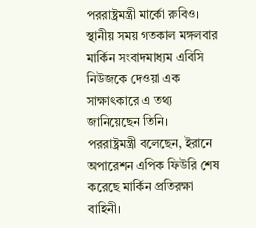পররাষ্ট্রমন্ত্রী মার্কো রুবিও।
স্থানীয় সময় গতকাল মঙ্গলবার মার্কিন সংবাদমাধ্যম এবিসি নিউজকে দেওয়া এক সাক্ষাৎকারে এ তথ্য জানিয়েছেন তিনি।
পররাষ্ট্রমন্ত্রী বলেছেন, ইরানে অপারেশন এপিক ফিউরি শেষ করেছে মার্কিন প্রতিরক্ষা বাহিনী।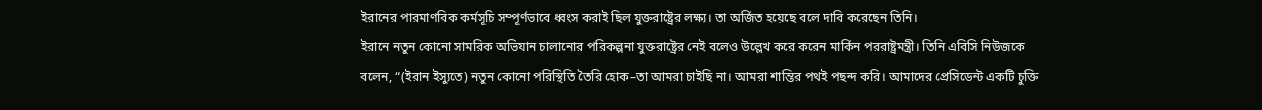ইরানের পারমাণবিক কর্মসূচি সম্পূর্ণভাবে ধ্বংস করাই ছিল যুক্তরাষ্ট্রের লক্ষ্য। তা অর্জিত হয়েছে বলে দাবি করেছেন তিনি।
ইরানে নতুন কোনো সামরিক অভিযান চালানোর পরিকল্পনা যুক্তরাষ্ট্রের নেই বলেও উল্লেখ করে করেন মার্কিন পররাষ্ট্রমন্ত্রী। তিনি এবিসি নিউজকে বলেন, “(ইরান ইস্যুতে) নতুন কোনো পরিস্থিতি তৈরি হোক–তা আমরা চাইছি না। আমরা শান্তির পথই পছন্দ করি। আমাদের প্রেসিডেন্ট একটি চুক্তি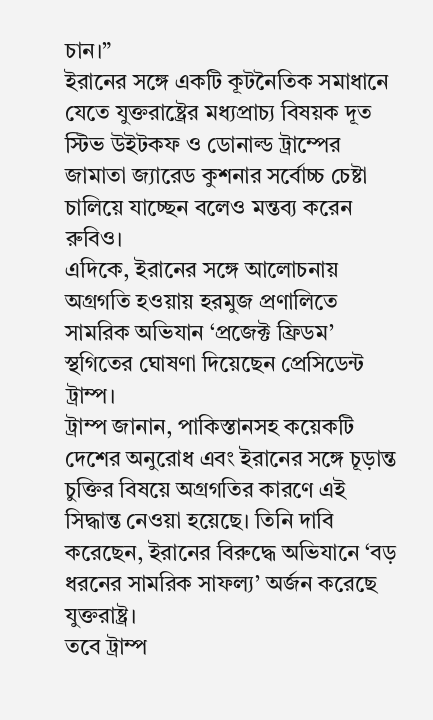চান।”
ইরানের সঙ্গে একটি কূটনৈতিক সমাধানে যেতে যুক্তরাষ্ট্রের মধ্যপ্রাচ্য বিষয়ক দূত স্টিভ উইটকফ ও ডোনাল্ড ট্রাম্পের জামাতা জ্যারেড কুশনার সর্বোচ্চ চেষ্টা চালিয়ে যাচ্ছেন বলেও মন্তব্য করেন রুবিও।
এদিকে, ইরানের সঙ্গে আলোচনায় অগ্রগতি হওয়ায় হরমুজ প্রণালিতে সামরিক অভিযান ‘প্রজেক্ট ফ্রিডম’ স্থগিতের ঘোষণা দিয়েছেন প্রেসিডেন্ট ট্রাম্প।
ট্রাম্প জানান, পাকিস্তানসহ কয়েকটি দেশের অনুরোধ এবং ইরানের সঙ্গে চূড়ান্ত চুক্তির বিষয়ে অগ্রগতির কারণে এই সিদ্ধান্ত নেওয়া হয়েছে। তিনি দাবি করেছেন, ইরানের বিরুদ্ধে অভিযানে ‘বড় ধরনের সামরিক সাফল্য’ অর্জন করেছে যুক্তরাষ্ট্র।
তবে ট্রাম্প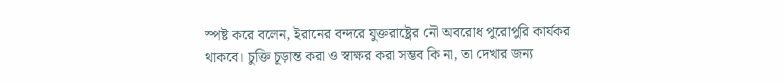স্পষ্ট করে বলেন, ইরানের বন্দরে যুক্তরাষ্ট্রের নৌ অবরোধ পুরোপুরি কার্যকর থাকবে। চুক্তি চূড়ান্ত করা ও স্বাক্ষর করা সম্ভব কি না, তা দেখার জন্য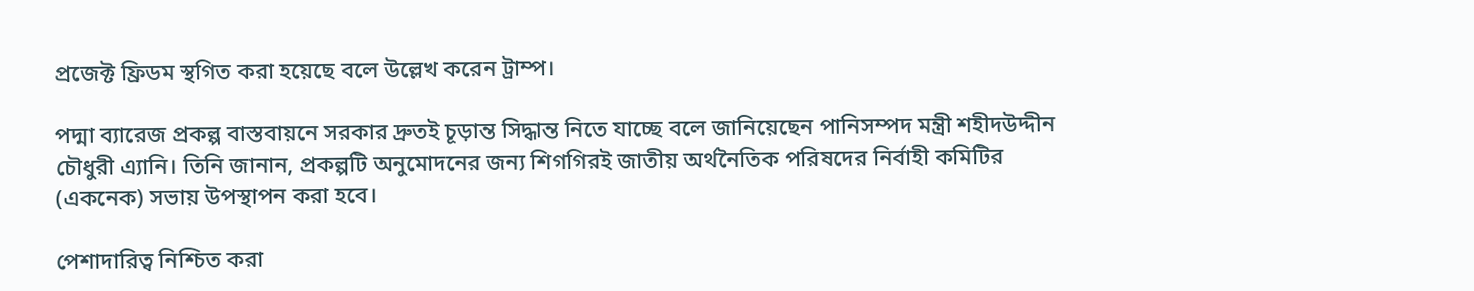প্রজেক্ট ফ্রিডম স্থগিত করা হয়েছে বলে উল্লেখ করেন ট্রাম্প।

পদ্মা ব্যারেজ প্রকল্প বাস্তবায়নে সরকার দ্রুতই চূড়ান্ত সিদ্ধান্ত নিতে যাচ্ছে বলে জানিয়েছেন পানিসম্পদ মন্ত্রী শহীদউদ্দীন চৌধুরী এ্যানি। তিনি জানান, প্রকল্পটি অনুমোদনের জন্য শিগগিরই জাতীয় অর্থনৈতিক পরিষদের নির্বাহী কমিটির (একনেক) সভায় উপস্থাপন করা হবে।

পেশাদারিত্ব নিশ্চিত করা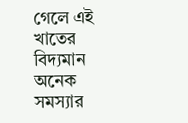গেলে এই খাতের বিদ্যমান অনেক সমস্যার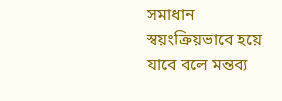সমাধান স্বয়ংক্রিয়ভাবে হয়ে যাবে বলে মন্তব্য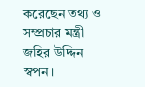করেছেন তথ্য ও সম্প্রচার মন্ত্রী জহির উদ্দিন স্বপন।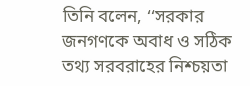তিনি বলেন, ‘‘সরকার জনগণকে অবাধ ও সঠিক তথ্য সরবরাহের নিশ্চয়তা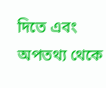দিতে এবং অপতথ্য থেকে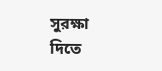সুরক্ষা দিতে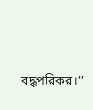বদ্ধপরিকর।’’